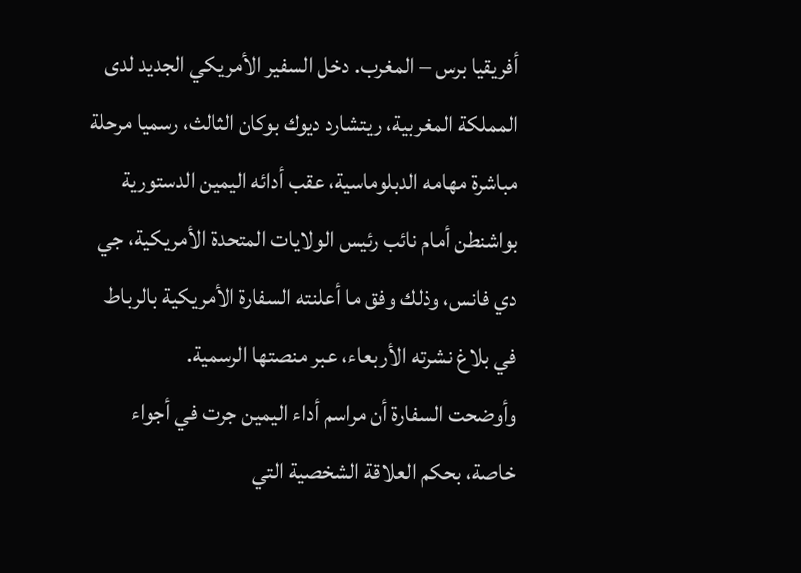أفريقيا برس – المغرب. دخل السفير الأمريكي الجديد لدى المملكة المغربية، ريتشارد ديوك بوكان الثالث، رسميا مرحلة مباشرة مهامه الدبلوماسية، عقب أدائه اليمين الدستورية بواشنطن أمام نائب رئيس الولايات المتحدة الأمريكية، جي دي فانس، وذلك وفق ما أعلنته السفارة الأمريكية بالرباط في بلاغ نشرته الأربعاء، عبر منصتها الرسمية.
وأوضحت السفارة أن مراسم أداء اليمين جرت في أجواء خاصة، بحكم العلاقة الشخصية التي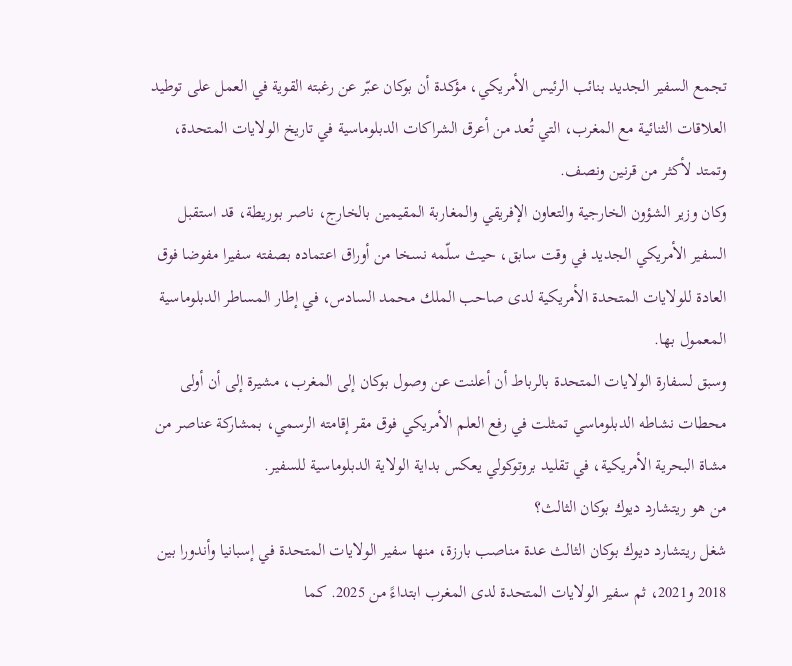تجمع السفير الجديد بنائب الرئيس الأمريكي، مؤكدة أن بوكان عبّر عن رغبته القوية في العمل على توطيد العلاقات الثنائية مع المغرب، التي تُعد من أعرق الشراكات الدبلوماسية في تاريخ الولايات المتحدة، وتمتد لأكثر من قرنين ونصف.
وكان وزير الشؤون الخارجية والتعاون الإفريقي والمغاربة المقيمين بالخارج، ناصر بوريطة، قد استقبل السفير الأمريكي الجديد في وقت سابق، حيث سلّمه نسخا من أوراق اعتماده بصفته سفيرا مفوضا فوق العادة للولايات المتحدة الأمريكية لدى صاحب الملك محمد السادس، في إطار المساطر الدبلوماسية المعمول بها.
وسبق لسفارة الولايات المتحدة بالرباط أن أعلنت عن وصول بوكان إلى المغرب، مشيرة إلى أن أولى محطات نشاطه الدبلوماسي تمثلت في رفع العلم الأمريكي فوق مقر إقامته الرسمي، بمشاركة عناصر من مشاة البحرية الأمريكية، في تقليد بروتوكولي يعكس بداية الولاية الدبلوماسية للسفير.
من هو ريتشارد ديوك بوكان الثالث؟
شغل ريتشارد ديوك بوكان الثالث عدة مناصب بارزة، منها سفير الولايات المتحدة في إسبانيا وأندورا بين 2018 و2021، ثم سفير الولايات المتحدة لدى المغرب ابتداءً من 2025. كما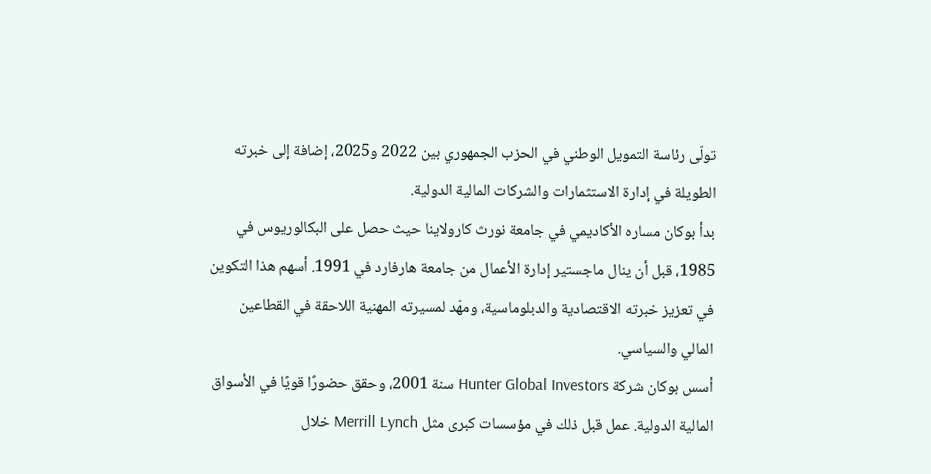تولّى رئاسة التمويل الوطني في الحزب الجمهوري بين 2022 و2025، إضافة إلى خبرته الطويلة في إدارة الاستثمارات والشركات المالية الدولية.
بدأ بوكان مساره الأكاديمي في جامعة نورث كارولاينا حيث حصل على البكالوريوس في 1985، قبل أن ينال ماجستير إدارة الأعمال من جامعة هارفارد في 1991. أسهم هذا التكوين في تعزيز خبرته الاقتصادية والدبلوماسية، ومهّد لمسيرته المهنية اللاحقة في القطاعين المالي والسياسي.
أسس بوكان شركة Hunter Global Investors سنة 2001، وحقق حضورًا قويًا في الأسواق المالية الدولية. عمل قبل ذلك في مؤسسات كبرى مثل Merrill Lynch خلال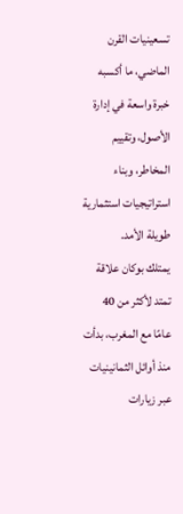تسعينيات القرن الماضي، ما أكسبه خبرة واسعة في إدارة الأصول، وتقييم المخاطر، وبناء استراتيجيات استثمارية طويلة الأمد.
يمتلك بوكان علاقة تمتد لأكثر من 40 عامًا مع المغرب، بدأت منذ أوائل الثمانينيات عبر زيارات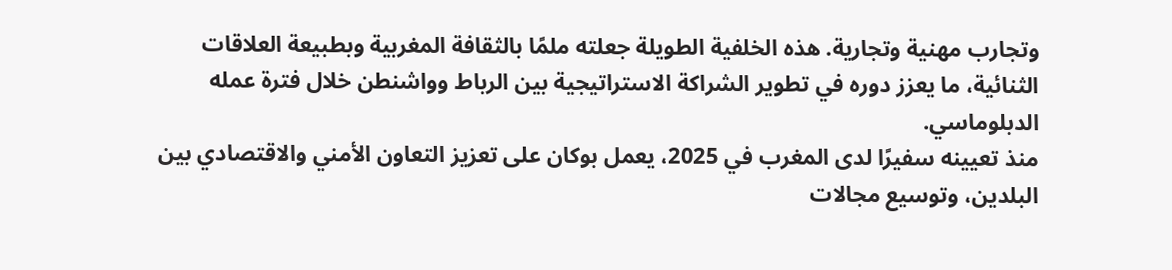وتجارب مهنية وتجارية. هذه الخلفية الطويلة جعلته ملمًا بالثقافة المغربية وبطبيعة العلاقات الثنائية، ما يعزز دوره في تطوير الشراكة الاستراتيجية بين الرباط وواشنطن خلال فترة عمله الدبلوماسي.
منذ تعيينه سفيرًا لدى المغرب في 2025، يعمل بوكان على تعزيز التعاون الأمني والاقتصادي بين البلدين، وتوسيع مجالات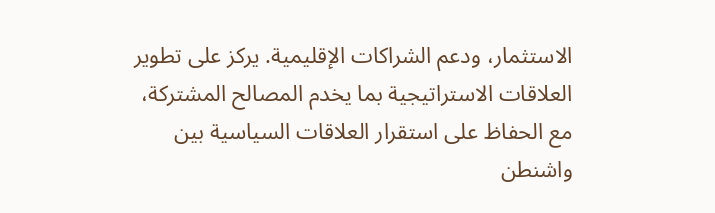الاستثمار، ودعم الشراكات الإقليمية. يركز على تطوير العلاقات الاستراتيجية بما يخدم المصالح المشتركة، مع الحفاظ على استقرار العلاقات السياسية بين واشنطن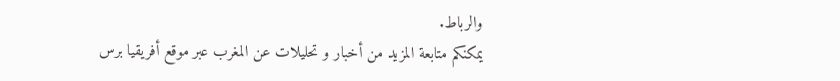والرباط.
يمكنكم متابعة المزيد من أخبار و تحليلات عن المغرب عبر موقع أفريقيا برس